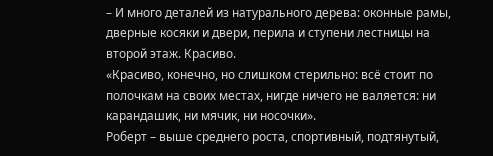– И много деталей из натурального дерева: оконные рамы, дверные косяки и двери, перила и ступени лестницы на второй этаж. Красиво.
«Красиво, конечно, но слишком стерильно: всё стоит по полочкам на своих местах, нигде ничего не валяется: ни карандашик, ни мячик, ни носочки».
Роберт – выше среднего роста, спортивный, подтянутый,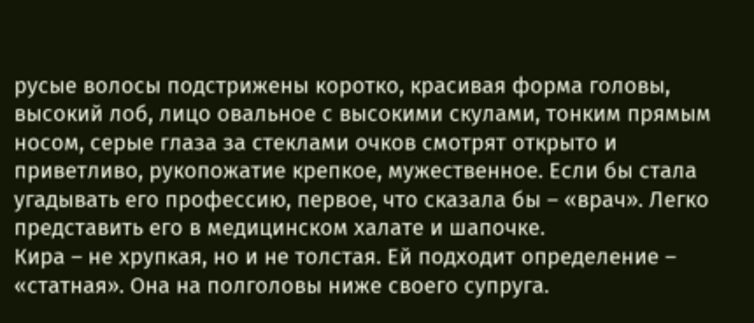русые волосы подстрижены коротко, красивая форма головы, высокий лоб, лицо овальное с высокими скулами, тонким прямым носом, серые глаза за стеклами очков смотрят открыто и приветливо, рукопожатие крепкое, мужественное. Если бы стала угадывать его профессию, первое, что сказала бы – «врач». Легко представить его в медицинском халате и шапочке.
Кира – не хрупкая, но и не толстая. Ей подходит определение – «статная». Она на полголовы ниже своего супруга.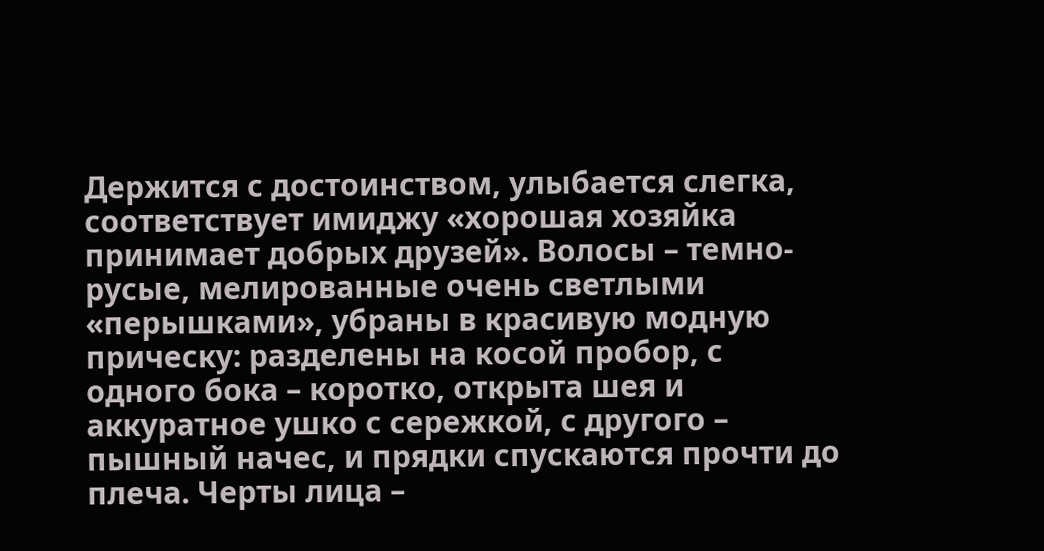Держится с достоинством, улыбается слегка, соответствует имиджу «хорошая хозяйка принимает добрых друзей». Волосы – темно-русые, мелированные очень светлыми «перышками», убраны в красивую модную прическу: разделены на косой пробор, с одного бока – коротко, открыта шея и аккуратное ушко с сережкой, с другого – пышный начес, и прядки спускаются прочти до плеча. Черты лица –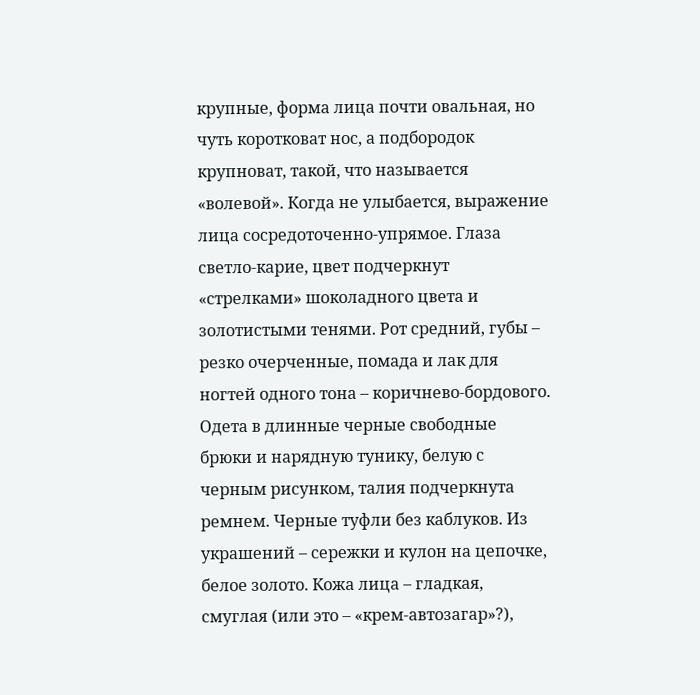крупные, форма лица почти овальная, но чуть коротковат нос, а подбородок крупноват, такой, что называется «волевой». Когда не улыбается, выражение лица сосредоточенно-упрямое. Глаза светло-карие, цвет подчеркнут «стрелками» шоколадного цвета и золотистыми тенями. Рот средний, губы – резко очерченные, помада и лак для ногтей одного тона – коричнево-бордового. Одета в длинные черные свободные брюки и нарядную тунику, белую с черным рисунком, талия подчеркнута ремнем. Черные туфли без каблуков. Из украшений – сережки и кулон на цепочке, белое золото. Кожа лица – гладкая, смуглая (или это – «крем-автозагар»?),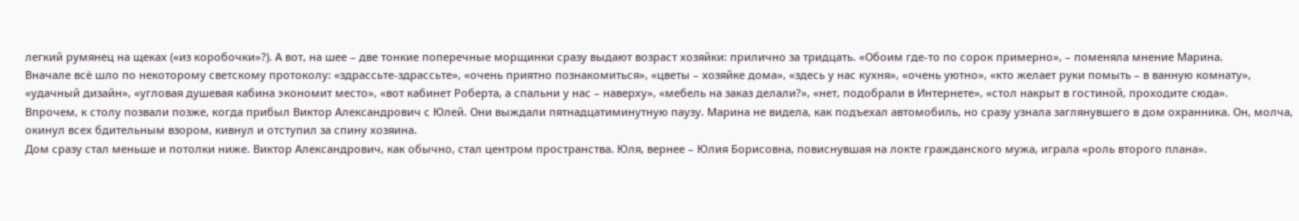легкий румянец на щеках («из коробочки»?). А вот, на шее – две тонкие поперечные морщинки сразу выдают возраст хозяйки: прилично за тридцать. «Обоим где-то по сорок примерно», – поменяла мнение Марина.
Вначале всё шло по некоторому светскому протоколу: «здрассьте-здрассьте», «очень приятно познакомиться», «цветы – хозяйке дома», «здесь у нас кухня», «очень уютно», «кто желает руки помыть – в ванную комнату», «удачный дизайн», «угловая душевая кабина экономит место», «вот кабинет Роберта, а спальни у нас – наверху», «мебель на заказ делали?», «нет, подобрали в Интернете», «стол накрыт в гостиной, проходите сюда».
Впрочем, к столу позвали позже, когда прибыл Виктор Александрович с Юлей. Они выждали пятнадцатиминутную паузу. Марина не видела, как подъехал автомобиль, но сразу узнала заглянувшего в дом охранника. Он, молча, окинул всех бдительным взором, кивнул и отступил за спину хозяина.
Дом сразу стал меньше и потолки ниже. Виктор Александрович, как обычно, стал центром пространства. Юля, вернее – Юлия Борисовна, повиснувшая на локте гражданского мужа, играла «роль второго плана».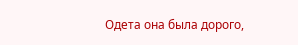Одета она была дорого,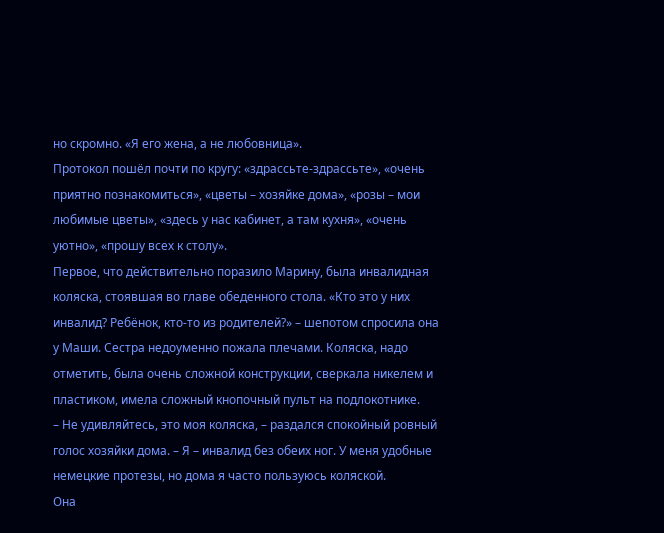но скромно. «Я его жена, а не любовница».
Протокол пошёл почти по кругу: «здрассьте-здрассьте», «очень приятно познакомиться», «цветы – хозяйке дома», «розы – мои любимые цветы», «здесь у нас кабинет, а там кухня», «очень уютно», «прошу всех к столу».
Первое, что действительно поразило Марину, была инвалидная коляска, стоявшая во главе обеденного стола. «Кто это у них инвалид? Ребёнок, кто-то из родителей?» – шепотом спросила она у Маши. Сестра недоуменно пожала плечами. Коляска, надо отметить, была очень сложной конструкции, сверкала никелем и пластиком, имела сложный кнопочный пульт на подлокотнике.
– Не удивляйтесь, это моя коляска, – раздался спокойный ровный голос хозяйки дома. – Я – инвалид без обеих ног. У меня удобные немецкие протезы, но дома я часто пользуюсь коляской.
Она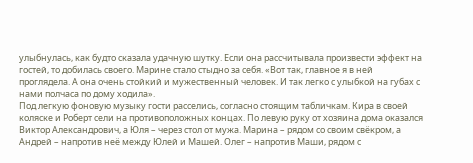улыбнулась, как будто сказала удачную шутку. Если она рассчитывала произвести эффект на гостей, то добилась своего. Марине стало стыдно за себя. «Вот так, главное я в ней проглядела. А она очень стойкий и мужественный человек. И так легко с улыбкой на губах с нами полчаса по дому ходила».
Под легкую фоновую музыку гости расселись, согласно стоящим табличкам. Кира в своей коляске и Роберт сели на противоположных концах. По левую руку от хозяина дома оказался Виктор Александрович, а Юля – через стол от мужа. Марина – рядом со своим свёкром, а Андрей – напротив неё между Юлей и Машей. Олег – напротив Маши, рядом с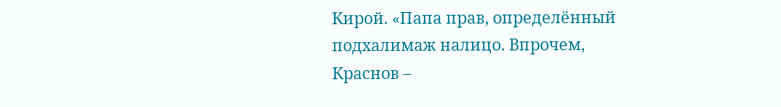Кирой. «Папа прав, определённый подхалимаж налицо. Впрочем, Краснов –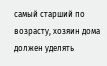самый старший по возрасту, хозяин дома должен уделять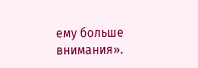ему больше внимания».